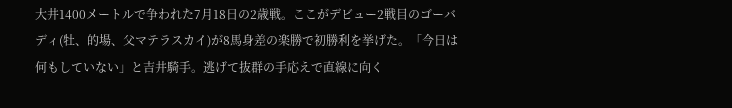大井1400メートルで争われた7月18日の2歳戦。ここがデビュー2戦目のゴーバディ(牡、的場、父マテラスカイ)が8馬身差の楽勝で初勝利を挙げた。「今日は何もしていない」と吉井騎手。逃げて抜群の手応えで直線に向く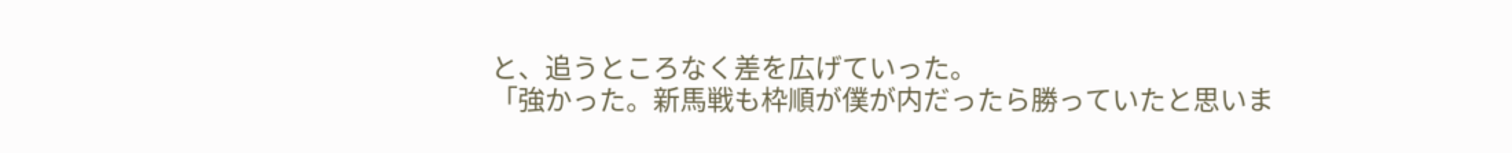と、追うところなく差を広げていった。
「強かった。新馬戦も枠順が僕が内だったら勝っていたと思いま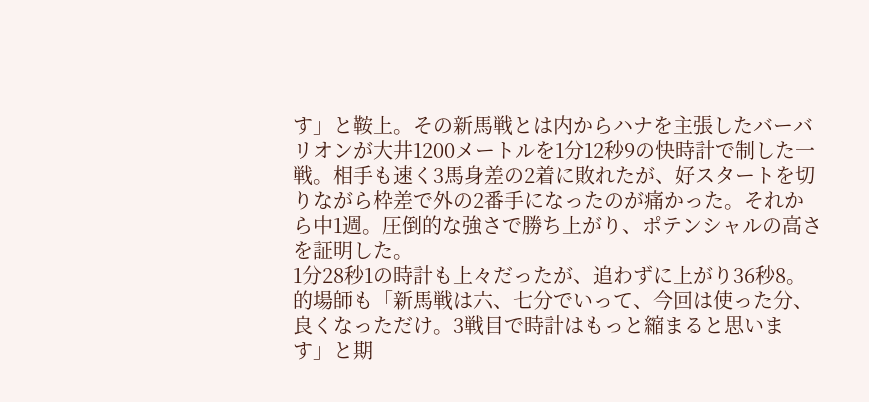す」と鞍上。その新馬戦とは内からハナを主張したバーバリオンが大井1200メートルを1分12秒9の快時計で制した一戦。相手も速く3馬身差の2着に敗れたが、好スタートを切りながら枠差で外の2番手になったのが痛かった。それから中1週。圧倒的な強さで勝ち上がり、ポテンシャルの高さを証明した。
1分28秒1の時計も上々だったが、追わずに上がり36秒8。的場師も「新馬戦は六、七分でいって、今回は使った分、良くなっただけ。3戦目で時計はもっと縮まると思います」と期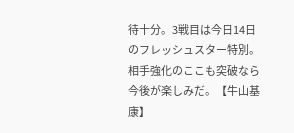待十分。3戦目は今日14日のフレッシュスター特別。相手強化のここも突破なら今後が楽しみだ。【牛山基康】